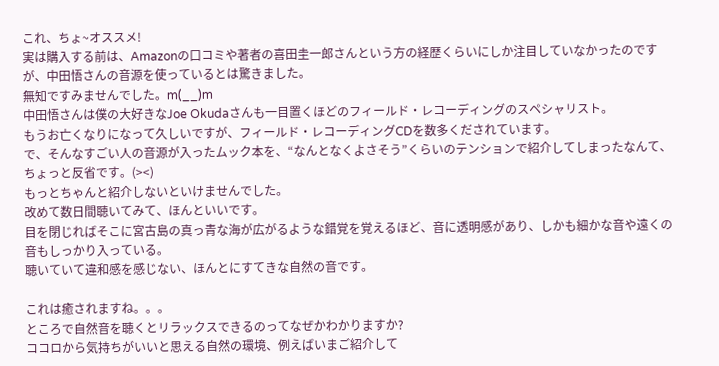これ、ちょ~オススメ!
実は購入する前は、Amazonの口コミや著者の喜田圭一郎さんという方の経歴くらいにしか注目していなかったのですが、中田悟さんの音源を使っているとは驚きました。
無知ですみませんでした。m(__)m
中田悟さんは僕の大好きなJoe Okudaさんも一目置くほどのフィールド・レコーディングのスペシャリスト。
もうお亡くなりになって久しいですが、フィールド・レコーディングCDを数多くだされています。
で、そんなすごい人の音源が入ったムック本を、“なんとなくよさそう”くらいのテンションで紹介してしまったなんて、ちょっと反省です。(><)
もっとちゃんと紹介しないといけませんでした。
改めて数日間聴いてみて、ほんといいです。
目を閉じればそこに宮古島の真っ青な海が広がるような錯覚を覚えるほど、音に透明感があり、しかも細かな音や遠くの音もしっかり入っている。
聴いていて違和感を感じない、ほんとにすてきな自然の音です。

これは癒されますね。。。
ところで自然音を聴くとリラックスできるのってなぜかわかりますか?
ココロから気持ちがいいと思える自然の環境、例えばいまご紹介して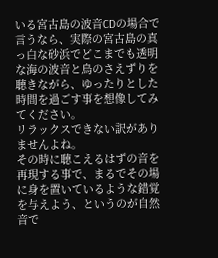いる宮古島の波音CDの場合で言うなら、実際の宮古島の真っ白な砂浜でどこまでも透明な海の波音と鳥のさえずりを聴きながら、ゆったりとした時間を過ごす事を想像してみてください。
リラックスできない訳がありませんよね。
その時に聴こえるはずの音を再現する事で、まるでその場に身を置いているような錯覚を与えよう、というのが自然音で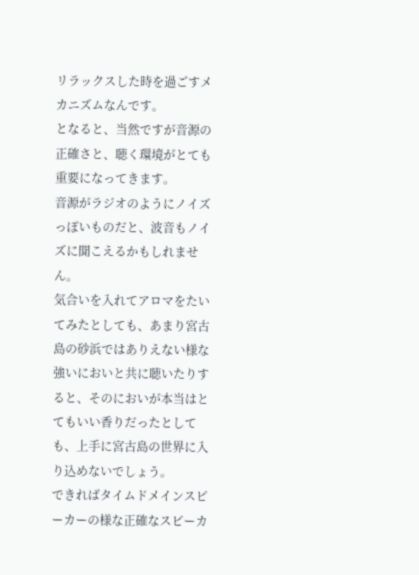リラックスした時を過ごすメカニズムなんです。
となると、当然ですが音源の正確さと、聴く環境がとても重要になってきます。
音源がラジオのようにノイズっぽいものだと、波音もノイズに聞こえるかもしれません。
気合いを入れてアロマをたいてみたとしても、あまり宮古島の砂浜ではありえない様な強いにおいと共に聴いたりすると、そのにおいが本当はとてもいい香りだったとしても、上手に宮古島の世界に入り込めないでしょう。
できればタイムドメインスピーカーの様な正確なスピーカ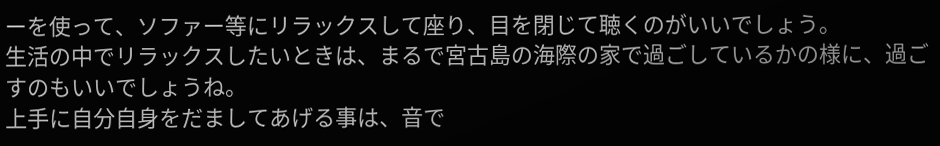ーを使って、ソファー等にリラックスして座り、目を閉じて聴くのがいいでしょう。
生活の中でリラックスしたいときは、まるで宮古島の海際の家で過ごしているかの様に、過ごすのもいいでしょうね。
上手に自分自身をだましてあげる事は、音で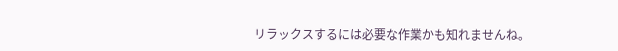リラックスするには必要な作業かも知れませんね。